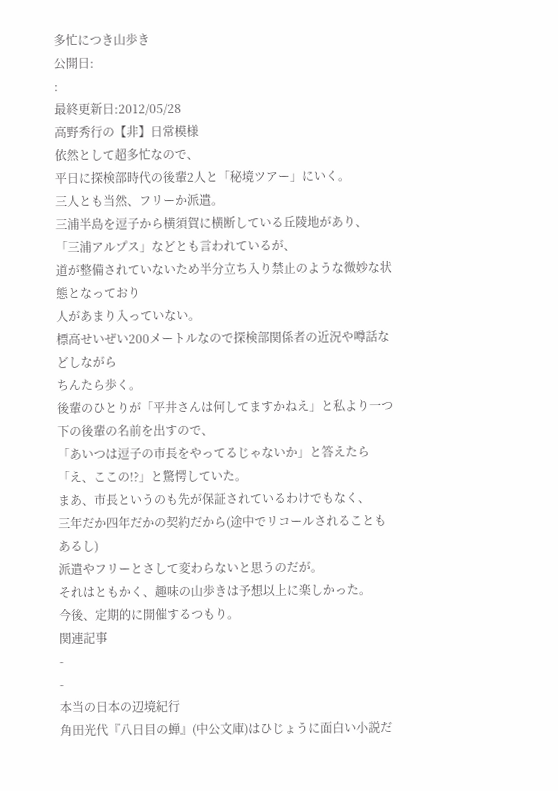多忙につき山歩き
公開日:
:
最終更新日:2012/05/28
高野秀行の【非】日常模様
依然として超多忙なので、
平日に探検部時代の後輩2人と「秘境ツアー」にいく。
三人とも当然、フリーか派遣。
三浦半島を逗子から横須賀に横断している丘陵地があり、
「三浦アルプス」などとも言われているが、
道が整備されていないため半分立ち入り禁止のような微妙な状態となっており
人があまり入っていない。
標高せいぜい200メートルなので探検部関係者の近況や噂話などしながら
ちんたら歩く。
後輩のひとりが「平井さんは何してますかねえ」と私より一つ下の後輩の名前を出すので、
「あいつは逗子の市長をやってるじゃないか」と答えたら
「え、ここの!?」と驚愕していた。
まあ、市長というのも先が保証されているわけでもなく、
三年だか四年だかの契約だから(途中でリコールされることもあるし)
派遣やフリーとさして変わらないと思うのだが。
それはともかく、趣味の山歩きは予想以上に楽しかった。
今後、定期的に開催するつもり。
関連記事
-
-
本当の日本の辺境紀行
角田光代『八日目の蝉』(中公文庫)はひじょうに面白い小説だ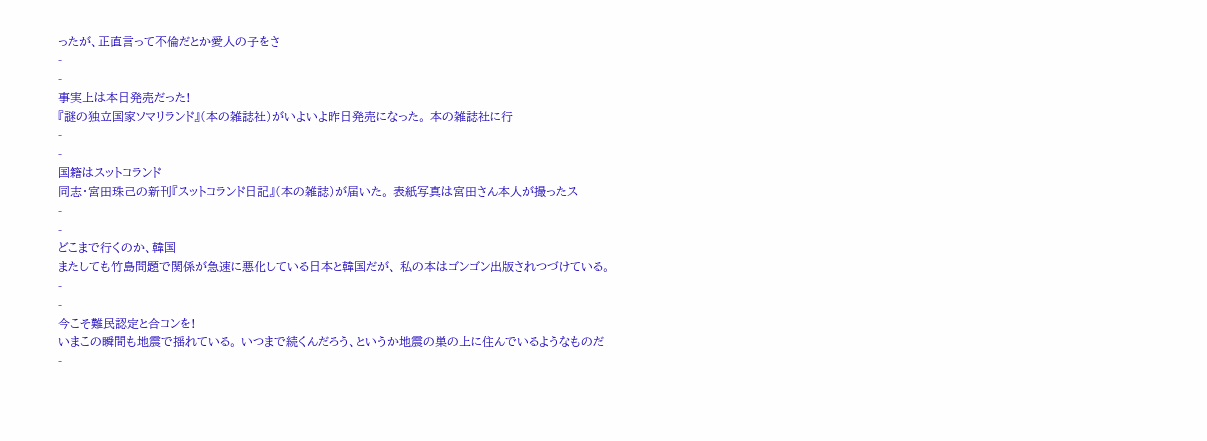ったが、正直言って不倫だとか愛人の子をさ
-
-
事実上は本日発売だった!
『謎の独立国家ソマリランド』(本の雑誌社)がいよいよ昨日発売になった。 本の雑誌社に行
-
-
国籍はスットコランド
同志・宮田珠己の新刊『スットコランド日記』(本の雑誌)が届いた。 表紙写真は宮田さん本人が撮ったス
-
-
どこまで行くのか、韓国
またしても竹島問題で関係が急速に悪化している日本と韓国だが、 私の本はゴンゴン出版されつづけている。
-
-
今こそ難民認定と合コンを!
いまこの瞬間も地震で揺れている。 いつまで続くんだろう、というか地震の巣の上に住んでいるようなものだ
-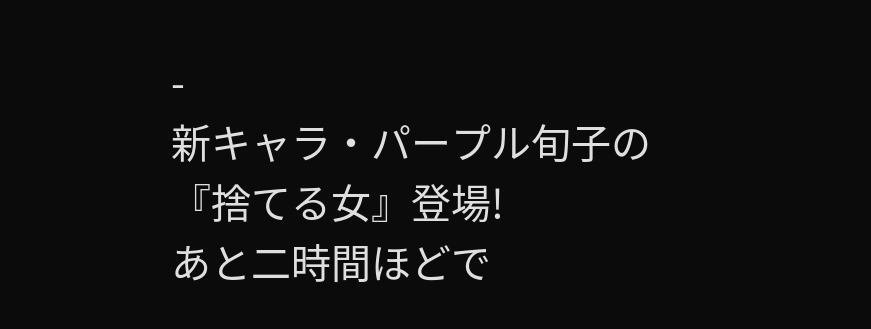-
新キャラ・パープル旬子の『捨てる女』登場!
あと二時間ほどで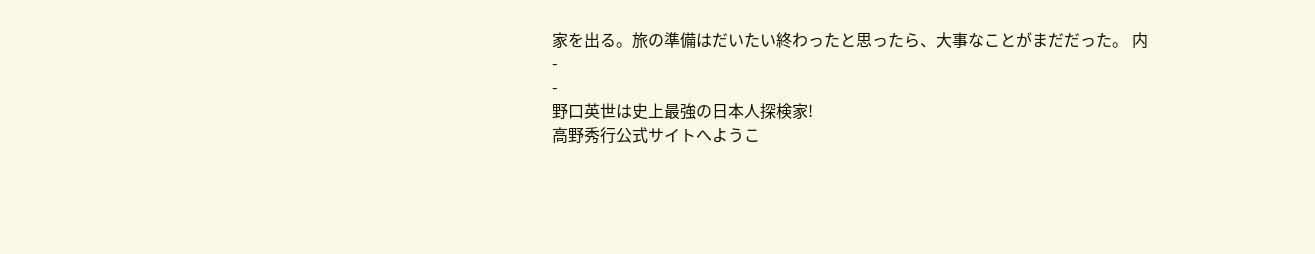家を出る。旅の準備はだいたい終わったと思ったら、大事なことがまだだった。 内
-
-
野口英世は史上最強の日本人探検家!
高野秀行公式サイトへようこ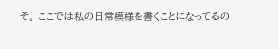そ。 ここでは私の日常模様を書くことになってるの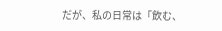だが、私の日常は「飲む、